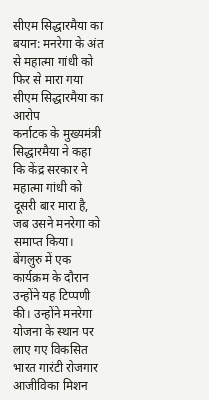सीएम सिद्धारमैया का बयान: मनरेगा के अंत से महात्मा गांधी को फिर से मारा गया
सीएम सिद्धारमैया का आरोप
कर्नाटक के मुख्यमंत्री सिद्धारमैया ने कहा कि केंद्र सरकार ने महात्मा गांधी को दूसरी बार मारा है, जब उसने मनरेगा को समाप्त किया। बेंगलुरु में एक कार्यक्रम के दौरान उन्होंने यह टिप्पणी की। उन्होंने मनरेगा योजना के स्थान पर लाए गए विकसित भारत गारंटी रोजगार आजीविका मिशन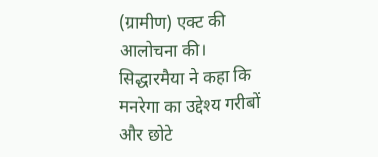(ग्रामीण) एक्ट की आलोचना की। सिद्धारमैया ने कहा कि मनरेगा का उद्देश्य गरीबों और छोटे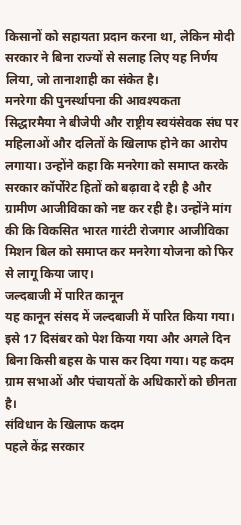किसानों को सहायता प्रदान करना था, लेकिन मोदी सरकार ने बिना राज्यों से सलाह लिए यह निर्णय लिया, जो तानाशाही का संकेत है।
मनरेगा की पुनर्स्थापना की आवश्यकता
सिद्धारमैया ने बीजेपी और राष्ट्रीय स्वयंसेवक संघ पर महिलाओं और दलितों के खिलाफ होने का आरोप लगाया। उन्होंने कहा कि मनरेगा को समाप्त करके सरकार कॉर्पोरेट हितों को बढ़ावा दे रही है और ग्रामीण आजीविका को नष्ट कर रही है। उन्होंने मांग की कि विकसित भारत गारंटी रोजगार आजीविका मिशन बिल को समाप्त कर मनरेगा योजना को फिर से लागू किया जाए।
जल्दबाजी में पारित कानून
यह कानून संसद में जल्दबाजी में पारित किया गया। इसे 17 दिसंबर को पेश किया गया और अगले दिन बिना किसी बहस के पास कर दिया गया। यह कदम ग्राम सभाओं और पंचायतों के अधिकारों को छीनता है।
संविधान के खिलाफ कदम
पहले केंद्र सरकार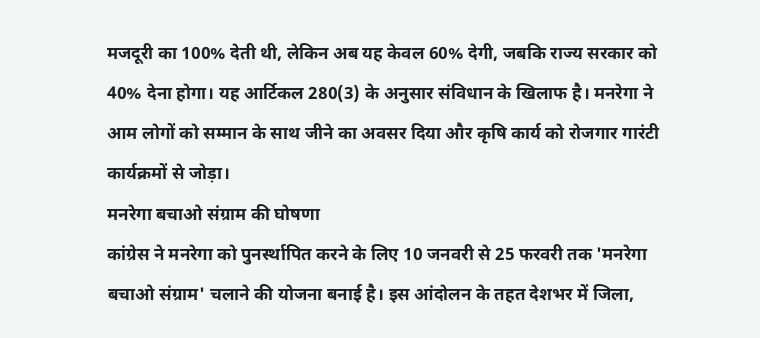मजदूरी का 100% देती थी, लेकिन अब यह केवल 60% देगी, जबकि राज्य सरकार को 40% देना होगा। यह आर्टिकल 280(3) के अनुसार संविधान के खिलाफ है। मनरेगा ने आम लोगों को सम्मान के साथ जीने का अवसर दिया और कृषि कार्य को रोजगार गारंटी कार्यक्रमों से जोड़ा।
मनरेगा बचाओ संग्राम की घोषणा
कांग्रेस ने मनरेगा को पुनर्स्थापित करने के लिए 10 जनवरी से 25 फरवरी तक 'मनरेगा बचाओ संग्राम' चलाने की योजना बनाई है। इस आंदोलन के तहत देशभर में जिला,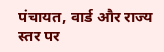पंचायत, वार्ड और राज्य स्तर पर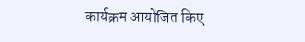कार्यक्रम आयोजित किए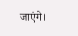जाएंगे।